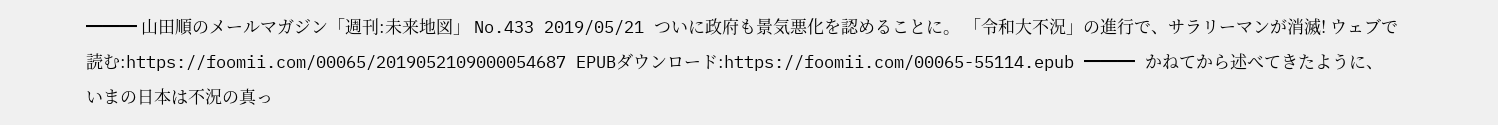━━━ 山田順のメールマガジン「週刊:未来地図」 No.433 2019/05/21 ついに政府も景気悪化を認めることに。 「令和大不況」の進行で、サラリーマンが消滅! ウェブで読む:https://foomii.com/00065/2019052109000054687 EPUBダウンロード:https://foomii.com/00065-55114.epub ━━━ かねてから述べてきたように、いまの日本は不況の真っ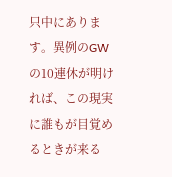只中にあります。異例のGWの10連休が明ければ、この現実に誰もが目覚めるときが来る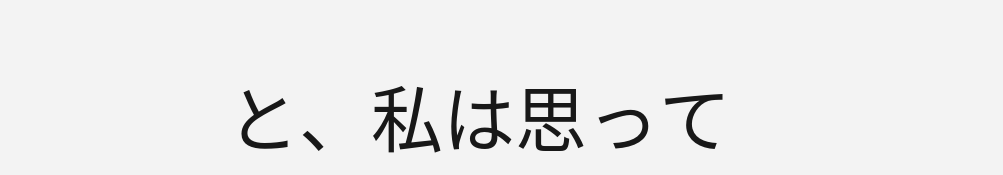と、私は思って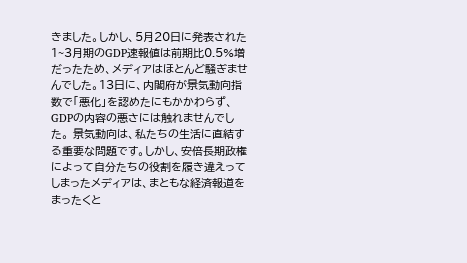きました。しかし、5月20日に発表された1~3月期のGDP速報値は前期比0.5%増だったため、メディアはほとんど騒ぎませんでした。13日に、内閣府が景気動向指数で「悪化」を認めたにもかかわらず、GDPの内容の悪さには触れませんでした。 景気動向は、私たちの生活に直結する重要な問題です。しかし、安倍長期政権によって自分たちの役割を履き違えってしまったメディアは、まともな経済報道をまったくと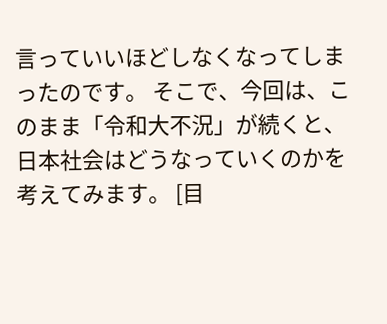言っていいほどしなくなってしまったのです。 そこで、今回は、このまま「令和大不況」が続くと、日本社会はどうなっていくのかを考えてみます。 [目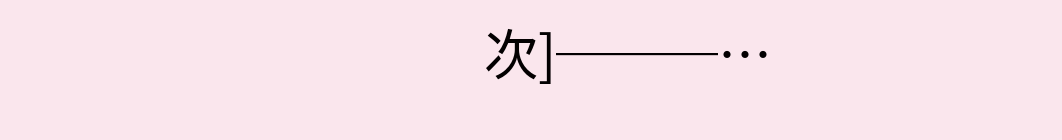次]───…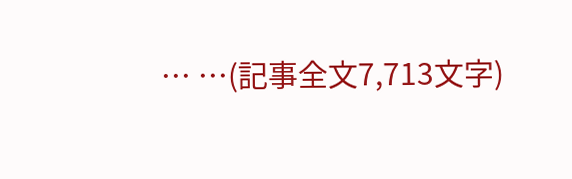… …(記事全文7,713文字)